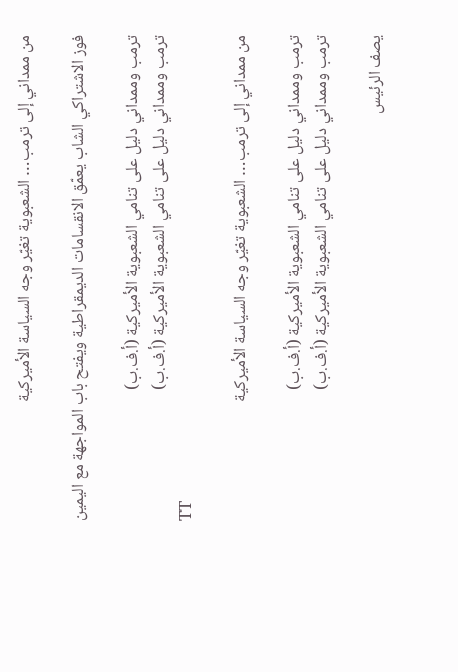من ممداني إلى ترمب… الشعبوية تغيّر وجه السياسة الأميركية

فوز الاشتراكي الشاب يعمّق الانقسامات الديمقراطية ويفتح باب المواجهة مع اليمين

ترمب وممداني دليل على تنامي الشعبوية الأميركية (أ.ف.ب)
ترمب وممداني دليل على تنامي الشعبوية الأميركية (أ.ف.ب)
TT

من ممداني إلى ترمب… الشعبوية تغيّر وجه السياسة الأميركية

ترمب وممداني دليل على تنامي الشعبوية الأميركية (أ.ف.ب)
ترمب وممداني دليل على تنامي الشعبوية الأميركية (أ.ف.ب)

يصف الرئيس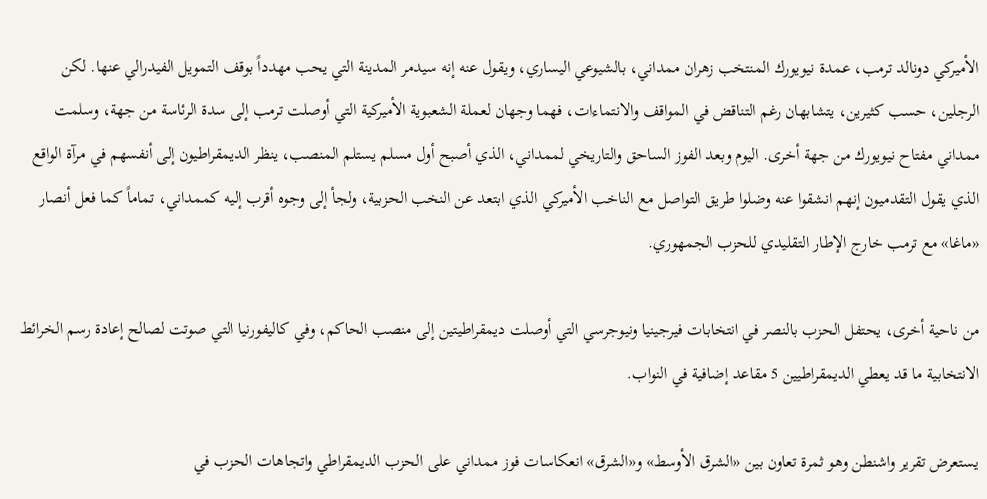الأميركي دونالد ترمب، عمدة نيويورك المنتخب زهران ممداني، بالشيوعي اليساري، ويقول عنه إنه سيدمر المدينة التي يحب مهدداً بوقف التمويل الفيدرالي عنها. لكن الرجلين، حسب كثيرين، يتشابهان رغم التناقض في المواقف والانتماءات، فهما وجهان لعملة الشعبوية الأميركية التي أوصلت ترمب إلى سدة الرئاسة من جهة، وسلمت ممداني مفتاح نيويورك من جهة أخرى. اليوم وبعد الفوز الساحق والتاريخي لممداني، الذي أصبح أول مسلم يستلم المنصب، ينظر الديمقراطيون إلى أنفسهم في مرآة الواقع الذي يقول التقدميون إنهم انشقوا عنه وضلوا طريق التواصل مع الناخب الأميركي الذي ابتعد عن النخب الحزبية، ولجأ إلى وجوه أقرب إليه كممداني، تماماً كما فعل أنصار «ماغا» مع ترمب خارج الإطار التقليدي للحزب الجمهوري.

من ناحية أخرى، يحتفل الحزب بالنصر في انتخابات فيرجينيا ونيوجرسي التي أوصلت ديمقراطيتين إلى منصب الحاكم، وفي كاليفورنيا التي صوتت لصالح إعادة رسم الخرائط الانتخابية ما قد يعطي الديمقراطيين 5 مقاعد إضافية في النواب.

يستعرض تقرير واشنطن وهو ثمرة تعاون بين «الشرق الأوسط» و«الشرق» انعكاسات فوز ممداني على الحزب الديمقراطي واتجاهات الحزب في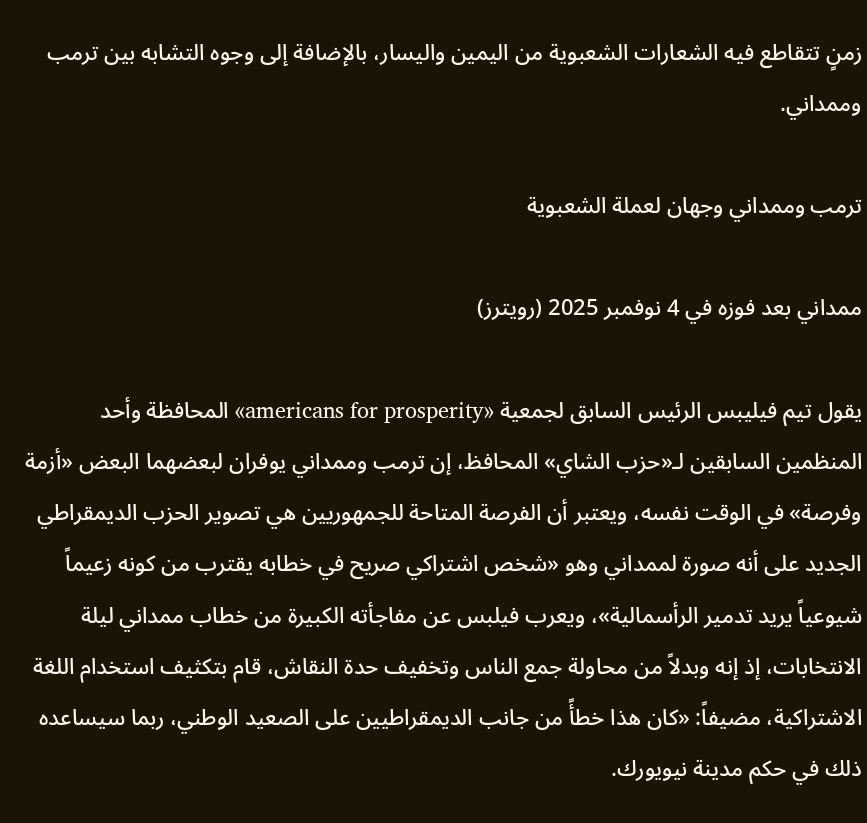زمنٍ تتقاطع فيه الشعارات الشعبوية من اليمين واليسار، بالإضافة إلى وجوه التشابه بين ترمب وممداني.

ترمب وممداني وجهان لعملة الشعبوية

ممداني بعد فوزه في 4 نوفمبر 2025 (رويترز)

يقول تيم فيليبس الرئيس السابق لجمعية «americans for prosperity» المحافظة وأحد المنظمين السابقين لـ«حزب الشاي» المحافظ، إن ترمب وممداني يوفران لبعضهما البعض «أزمة وفرصة» في الوقت نفسه، ويعتبر أن الفرصة المتاحة للجمهوريين هي تصوير الحزب الديمقراطي الجديد على أنه صورة لممداني وهو «شخص اشتراكي صريح في خطابه يقترب من كونه زعيماً شيوعياً يريد تدمير الرأسمالية»، ويعرب فيلبس عن مفاجأته الكبيرة من خطاب ممداني ليلة الانتخابات، إذ إنه وبدلاً من محاولة جمع الناس وتخفيف حدة النقاش، قام بتكثيف استخدام اللغة الاشتراكية، مضيفاً: «كان هذا خطأً من جانب الديمقراطيين على الصعيد الوطني، ربما سيساعده ذلك في حكم مدينة نيويورك.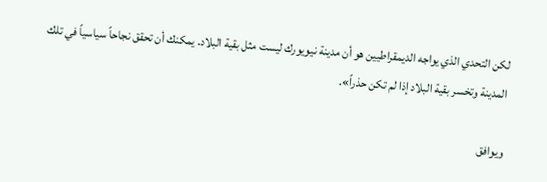لكن التحدي الذي يواجه الديمقراطيين هو أن مدينة نيويورك ليست مثل بقية البلاد. يمكنك أن تحقق نجاحاً سياسياً في تلك المدينة وتخسر بقية البلاد إذا لم تكن حذراً».

ويوافق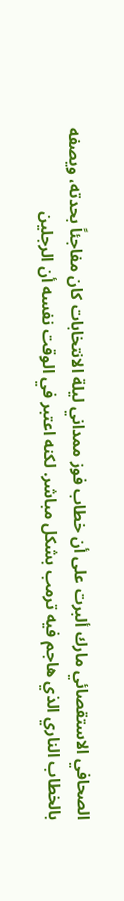الصحافي الاستقصائي مارك ألبرت على أن خطاب فوز ممداني ليلة الانتخابات كان مفاجئاً بحدته، ويصفه بالخطاب الناري الذي هاجم فيه ترمب بشكل مباشر. لكنه اعتبر في الوقت نفسه أن الرجلين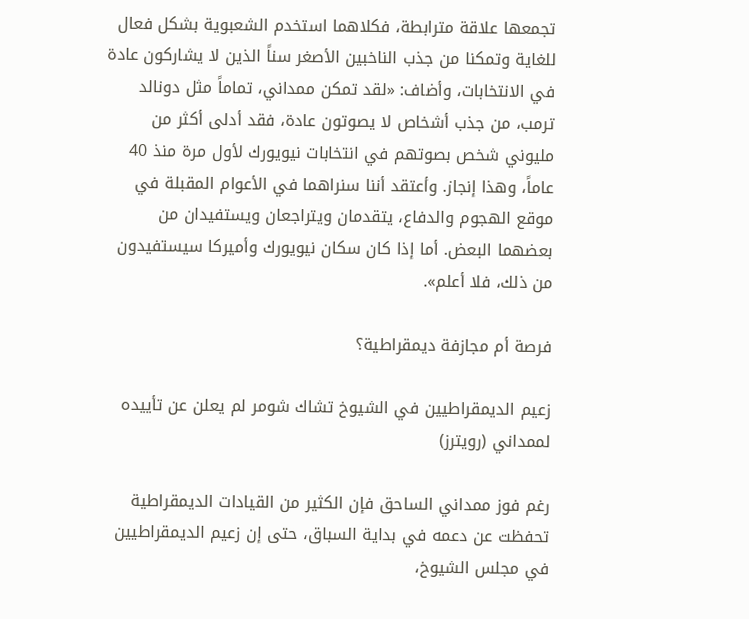تجمعها علاقة مترابطة، فكلاهما استخدم الشعبوية بشكل فعال للغاية وتمكنا من جذب الناخبين الأصغر سناً الذين لا يشاركون عادة في الانتخابات، وأضاف: «لقد تمكن ممداني، تماماً مثل دونالد ترمب، من جذب أشخاص لا يصوتون عادة، فقد أدلى أكثر من مليوني شخص بصوتهم في انتخابات نيويورك لأول مرة منذ 40 عاماً، وهذا إنجاز. وأعتقد أننا سنراهما في الأعوام المقبلة في موقع الهجوم والدفاع، يتقدمان ويتراجعان ويستفيدان من بعضهما البعض. أما إذا كان سكان نيويورك وأميركا سيستفيدون من ذلك، فلا أعلم».

فرصة أم مجازفة ديمقراطية؟

زعيم الديمقراطيين في الشيوخ تشاك شومر لم يعلن عن تأييده لممداني (رويترز)

رغم فوز ممداني الساحق فإن الكثير من القيادات الديمقراطية تحفظت عن دعمه في بداية السباق، حتى إن زعيم الديمقراطيين في مجلس الشيوخ،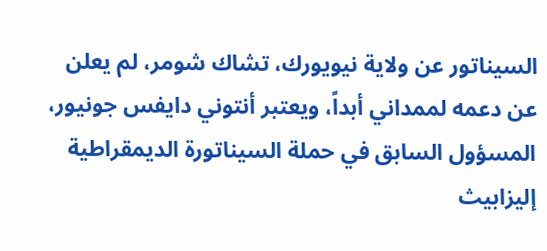السيناتور عن ولاية نيويورك، تشاك شومر، لم يعلن عن دعمه لممداني أبداً، ويعتبر أنتوني دايفس جونيور، المسؤول السابق في حملة السيناتورة الديمقراطية إليزابيث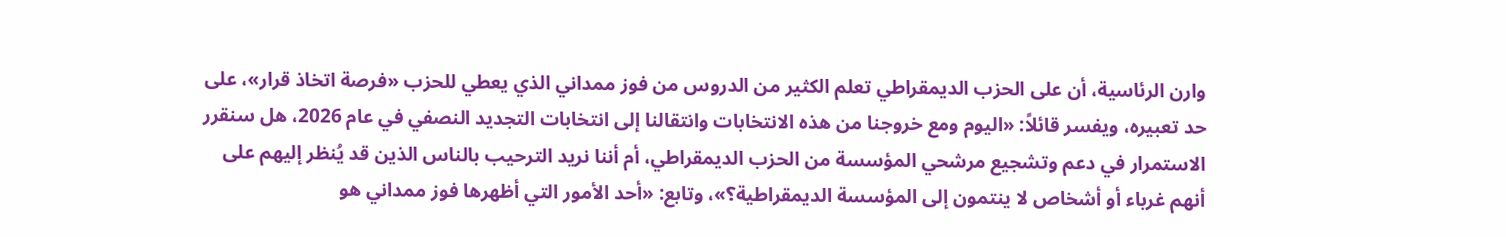وارن الرئاسية، أن على الحزب الديمقراطي تعلم الكثير من الدروس من فوز ممداني الذي يعطي للحزب «فرصة اتخاذ قرار»، على حد تعبيره، ويفسر قائلاً: «اليوم ومع خروجنا من هذه الانتخابات وانتقالنا إلى انتخابات التجديد النصفي في عام 2026، هل سنقرر الاستمرار في دعم وتشجيع مرشحي المؤسسة من الحزب الديمقراطي، أم أننا نريد الترحيب بالناس الذين قد يُنظر إليهم على أنهم غرباء أو أشخاص لا ينتمون إلى المؤسسة الديمقراطية؟»، وتابع: «أحد الأمور التي أظهرها فوز ممداني هو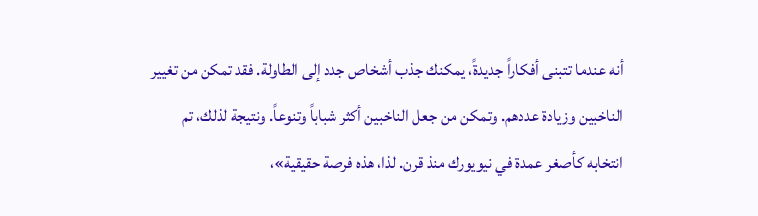أنه عندما تتبنى أفكاراً جديدةً، يمكنك جذب أشخاص جدد إلى الطاولة. فقد تمكن من تغيير الناخبين وزيادة عددهم. وتمكن من جعل الناخبين أكثر شباباً وتنوعاً. ونتيجة لذلك، تم انتخابه كأصغر عمدة في نيويورك منذ قرن. لذا، هذه فرصة حقيقية»،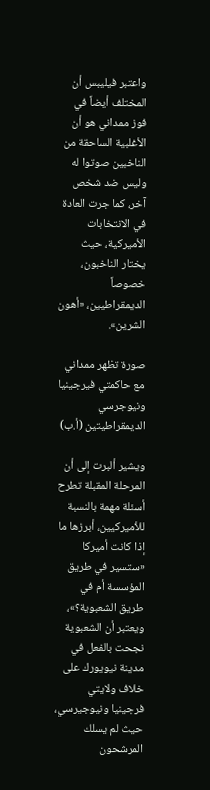واعتبر فيليبس أن المختلف أيضاً في فوز ممداني هو أن الأغلبية الساحقة من الناخبين صوتوا له وليس ضد شخص آخر، كما جرت العادة في الانتخابات الأميركية، حيث يختار الناخبون، خصوصاً الديمقراطيين، «أهون الشرين».

صورة تظهر ممداني مع حاكمتي فيرجينيا ونيوجرسي الديمقراطيتين (أ.ب)

ويشير ألبرت إلى أن المرحلة المقبلة تطرح أسئلة مهمة بالنسبة للأميركيين، أبرزها ما إذا كانت أميركا «ستسير في طريق المؤسسة أم في طريق الشعبوية؟»، ويعتبر أن الشعبوية نجحت بالفعل في مدينة نيويورك على خلاف ولايتي فرجينيا ونيوجيرسي، حيث لم يسلك المرشحون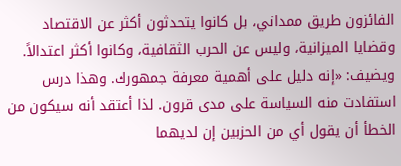الفائزون طريق ممداني، بل كانوا يتحدثون أكثر عن الاقتصاد وقضايا الميزانية، وليس عن الحرب الثقافية، وكانوا أكثر اعتدالاً. ويضيف: «إنه دليل على أهمية معرفة جمهورك. وهذا درس استفادت منه السياسة على مدى قرون. لذا أعتقد أنه سيكون من الخطأ أن يقول أي من الحزبين إن لديهما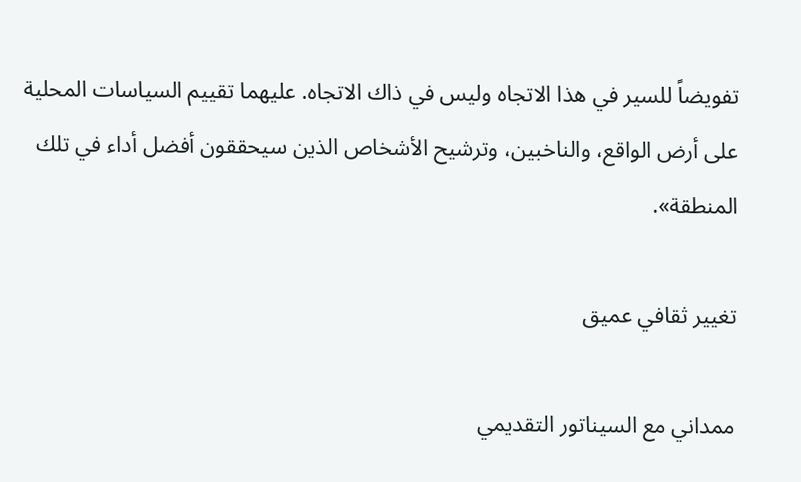تفويضاً للسير في هذا الاتجاه وليس في ذاك الاتجاه. عليهما تقييم السياسات المحلية على أرض الواقع، والناخبين، وترشيح الأشخاص الذين سيحققون أفضل أداء في تلك المنطقة».

تغيير ثقافي عميق

ممداني مع السيناتور التقديمي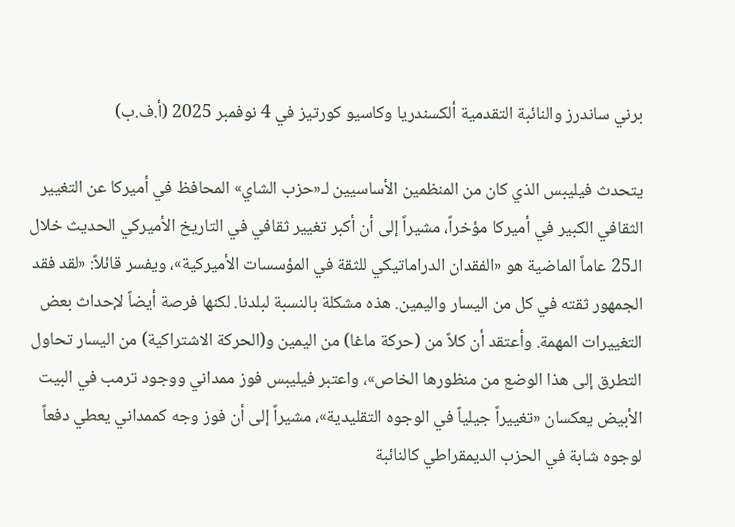برني ساندرز والنائبة التقدمية ألكسندريا وكاسيو كورتيز في 4 نوفمبر 2025 (أ.ف.ب)

يتحدث فيليبس الذي كان من المنظمين الأساسيين لـ«حزب الشاي» المحافظ في أميركا عن التغيير الثقافي الكبير في أميركا مؤخراً، مشيراً إلى أن أكبر تغيير ثقافي في التاريخ الأميركي الحديث خلال الـ25 عاماً الماضية هو «الفقدان الدراماتيكي للثقة في المؤسسات الأميركية»، ويفسر قائلاً: «لقد فقد الجمهور ثقته في كل من اليسار واليمين. هذه مشكلة بالنسبة لبلدنا. لكنها فرصة أيضاً لإحداث بعض التغييرات المهمة. وأعتقد أن كلاً من (حركة ماغا) من اليمين و(الحركة الاشتراكية) من اليسار تحاول التطرق إلى هذا الوضع من منظورها الخاص»، واعتبر فيليبس فوز ممداني ووجود ترمب في البيت الأبيض يعكسان «تغييراً جيلياً في الوجوه التقليدية»، مشيراً إلى أن فوز وجه كممداني يعطي دفعاً لوجوه شابة في الحزب الديمقراطي كالنائبة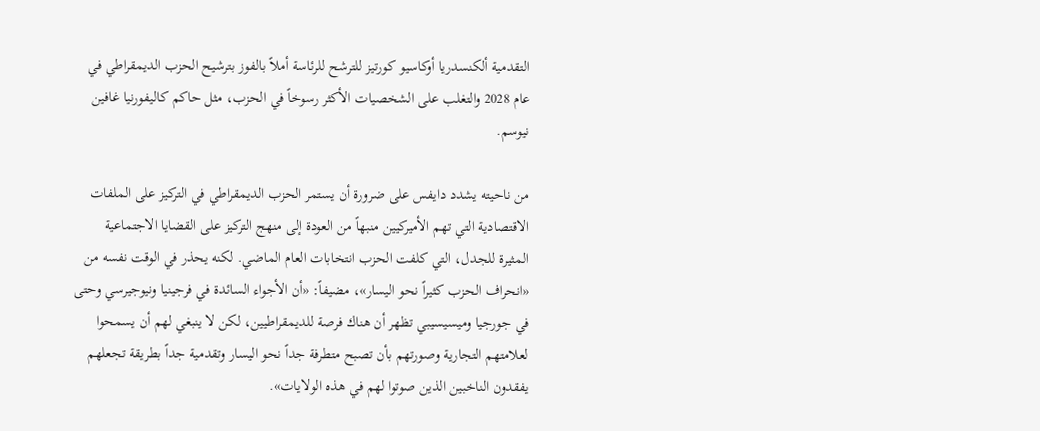التقدمية ألكنسدريا أوكاسيو كورتيز للترشح للرئاسة أملاً بالفوز بترشيح الحزب الديمقراطي في عام 2028 والتغلب على الشخصيات الأكثر رسوخاً في الحزب، مثل حاكم كاليفورنيا غافين نيوسم.

من ناحيته يشدد دايفس على ضرورة أن يستمر الحزب الديمقراطي في التركيز على الملفات الاقتصادية التي تهم الأميركيين منبهاً من العودة إلى منهج التركيز على القضايا الاجتماعية المثيرة للجدل، التي كلفت الحزب انتخابات العام الماضي. لكنه يحذر في الوقت نفسه من «انحراف الحزب كثيراً نحو اليسار»، مضيفاً: «أن الأجواء السائدة في فرجينيا ونيوجيرسي وحتى في جورجيا وميسيسيبي تظهر أن هناك فرصة للديمقراطيين، لكن لا ينبغي لهم أن يسمحوا لعلامتهم التجارية وصورتهم بأن تصبح متطرفة جداً نحو اليسار وتقدمية جداً بطريقة تجعلهم يفقدون الناخبين الذين صوتوا لهم في هذه الولايات».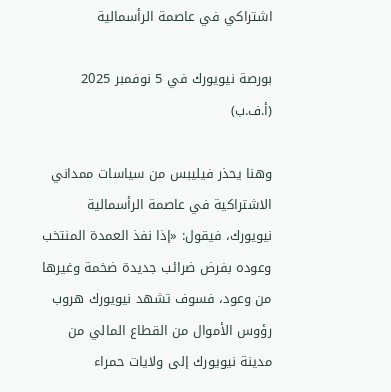اشتراكي في عاصمة الرأسمالية

بورصة نيويورك في 5 نوفمبر 2025 (أ.ف.ب)

وهنا يحذر فيليبس من سياسات ممداني الاشتراكية في عاصمة الرأسمالية نيويورك، فيقول: «إذا نفذ العمدة المنتخب وعوده بفرض ضرائب جديدة ضخمة وغيرها من وعود، فسوف تشهد نيويورك هروب رؤوس الأموال من القطاع المالي من مدينة نيويورك إلى ولايات حمراء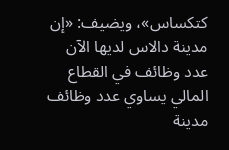كتكساس»، ويضيف: «إن مدينة دالاس لديها الآن عدد وظائف في القطاع المالي يساوي عدد وظائف مدينة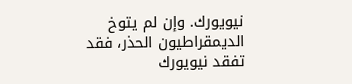نيويورك. وإن لم يتوخ الديمقراطيون الحذر، فقد تفقد نيويورك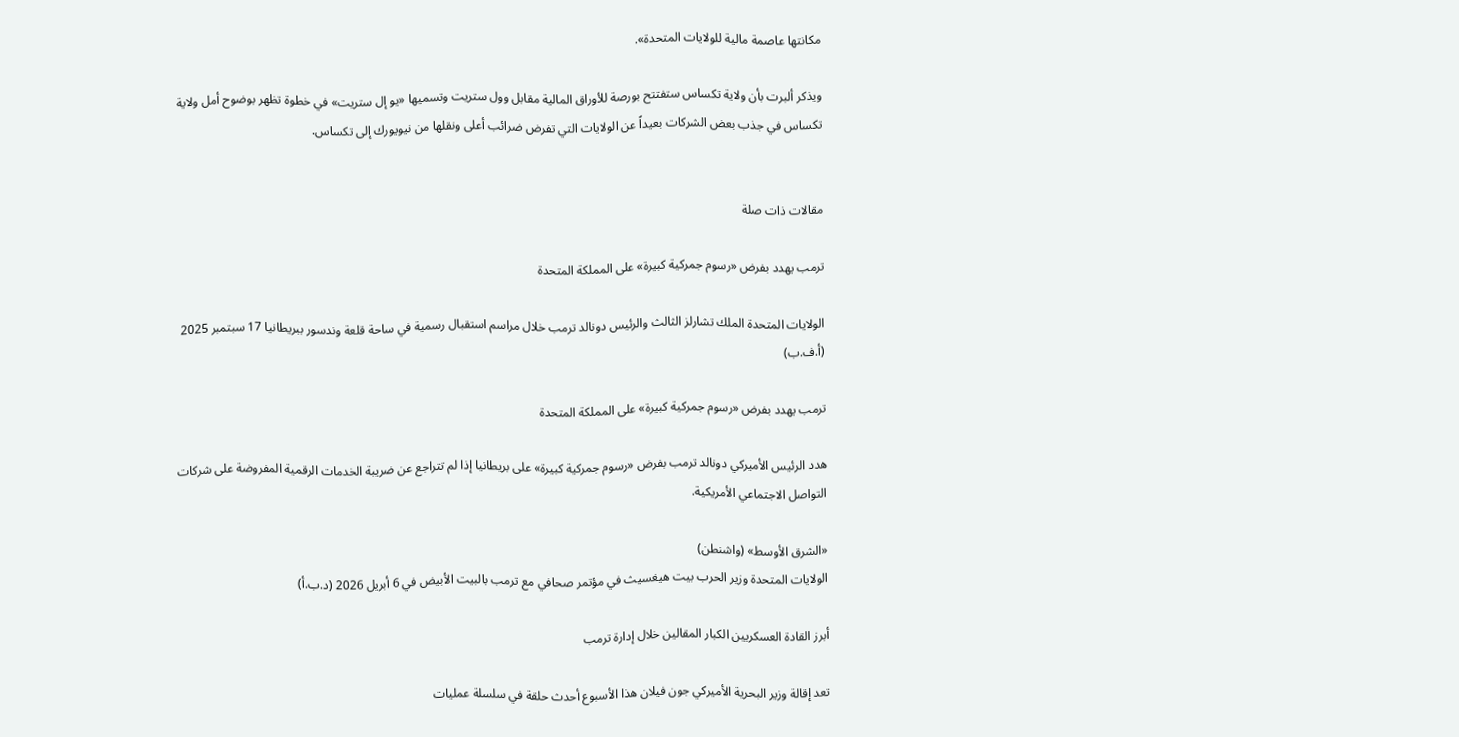مكانتها عاصمة مالية للولايات المتحدة».

ويذكر ألبرت بأن ولاية تكساس ستفتتح بورصة للأوراق المالية مقابل وول ستريت وتسميها «يو إل ستريت» في خطوة تظهر بوضوح أمل ولاية تكساس في جذب بعض الشركات بعيداً عن الولايات التي تفرض ضرائب أعلى ونقلها من نيويورك إلى تكساس.


مقالات ذات صلة

ترمب يهدد بفرض «رسوم جمركية كبيرة» على المملكة المتحدة

الولايات المتحدة الملك تشارلز الثالث والرئيس دونالد ترمب خلال مراسم استقبال رسمية في ساحة قلعة وندسور ببريطانيا 17 سبتمبر 2025 (أ.ف.ب)

ترمب يهدد بفرض «رسوم جمركية كبيرة» على المملكة المتحدة

هدد الرئيس الأميركي دونالد ترمب بفرض «رسوم جمركية كبيرة» على بريطانيا إذا لم تتراجع عن ضريبة الخدمات الرقمية المفروضة على شركات التواصل الاجتماعي الأمريكية.

«الشرق الأوسط» (واشنطن)
الولايات المتحدة وزير الحرب بيت هيغسيث في مؤتمر صحافي مع ترمب بالبيت الأبيض في 6 أبريل 2026 (د.ب.أ)

أبرز القادة العسكريين الكبار المقالين خلال إدارة ترمب

تعد إقالة وزير البحرية الأميركي جون ‌فيلان هذا الأسبوع أحدث حلقة في سلسلة عمليات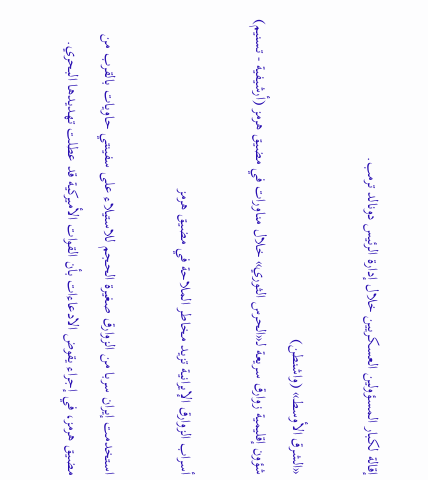إقالة لكبار المسؤولين العسكريين خلال إدارة الرئيس دونالد ترمب.

«الشرق الأوسط» (واشنطن)
شؤون إقليمية زوارق سريعة لـ«الحرس الثوري» خلال مناورات في مضيق هرمز (أرشيفية - تسنيم)

أسراب الزوارق الإيرانية تزيد مخاطر الملاحة في مضيق هرمز

استخدمت إيران سربا من الزوارق صغيرة الحجم للاستيلاء على سفينتي حاويات بالقرب من مضيق هرمز، في إجراء يقوض الادعاءات بأن القوات الأميركية قد عطلت تهديدها البحري.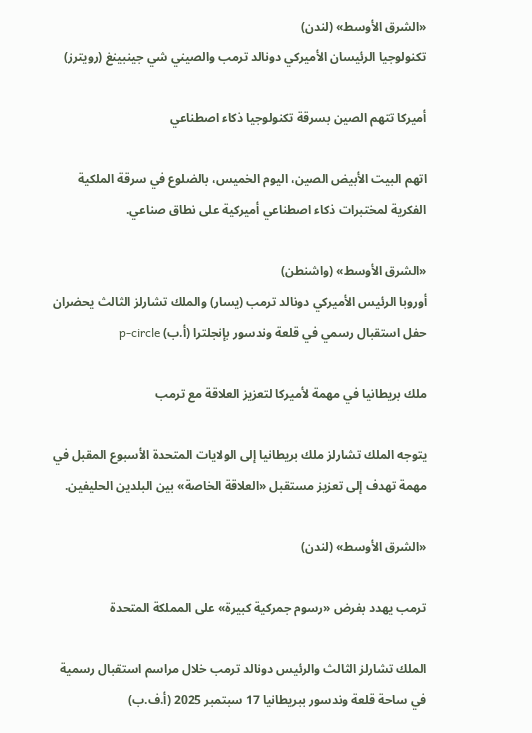«الشرق الأوسط» (لندن)
تكنولوجيا الرئيسان الأميركي دونالد ترمب والصيني شي جينبينغ (رويترز)

أميركا تتهم الصين بسرقة تكنولوجيا ذكاء اصطناعي

اتهم البيت الأبيض الصين، اليوم الخميس، بالضلوع في سرقة الملكية الفكرية لمختبرات ذكاء اصطناعي أميركية على نطاق صناعي.

«الشرق الأوسط» (واشنطن)
أوروبا الرئيس الأميركي دونالد ترمب (يسار) والملك تشارلز الثالث يحضران حفل استقبال رسمي في قلعة وندسور بإنجلترا (أ.ب) p-circle

ملك بريطانيا في مهمة لأميركا لتعزيز العلاقة مع ترمب

يتوجه الملك تشارلز ملك بريطانيا إلى الولايات المتحدة الأسبوع ‌المقبل في مهمة تهدف إلى تعزيز مستقبل «العلاقة الخاصة» بين البلدين الحليفين.

«الشرق الأوسط» (لندن)

ترمب يهدد بفرض «رسوم جمركية كبيرة» على المملكة المتحدة

الملك تشارلز الثالث والرئيس دونالد ترمب خلال مراسم استقبال رسمية في ساحة قلعة وندسور ببريطانيا 17 سبتمبر 2025 (أ.ف.ب)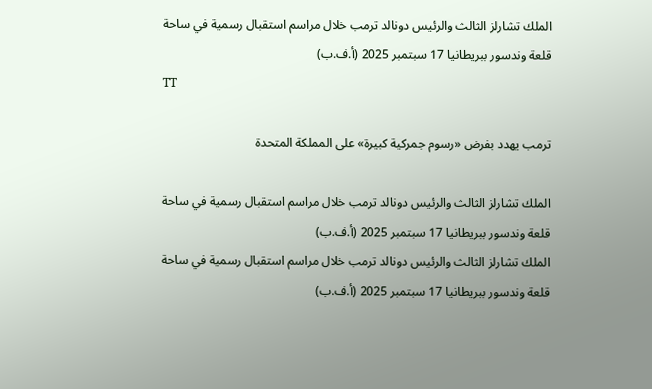الملك تشارلز الثالث والرئيس دونالد ترمب خلال مراسم استقبال رسمية في ساحة قلعة وندسور ببريطانيا 17 سبتمبر 2025 (أ.ف.ب)
TT

ترمب يهدد بفرض «رسوم جمركية كبيرة» على المملكة المتحدة

الملك تشارلز الثالث والرئيس دونالد ترمب خلال مراسم استقبال رسمية في ساحة قلعة وندسور ببريطانيا 17 سبتمبر 2025 (أ.ف.ب)
الملك تشارلز الثالث والرئيس دونالد ترمب خلال مراسم استقبال رسمية في ساحة قلعة وندسور ببريطانيا 17 سبتمبر 2025 (أ.ف.ب)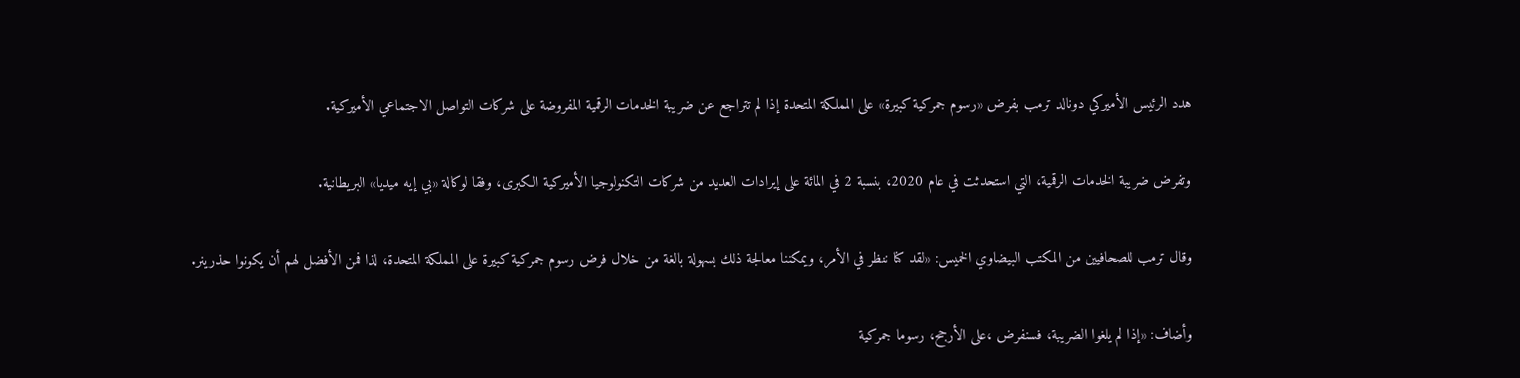هدد الرئيس الأميركي دونالد ترمب بفرض «رسوم جمركية كبيرة» على المملكة المتحدة إذا لم تتراجع عن ضريبة الخدمات الرقمية المفروضة على شركات التواصل الاجتماعي الأميركية.

وتفرض ضريبة الخدمات الرقمية، التي استحدثت في عام 2020، بنسبة 2 في المائة على إيرادات العديد من شركات التكنولوجيا الأميركية الكبرى، وفقا لوكالة «بي إيه ميديا» البريطانية.

وقال ترمب للصحافيين من المكتب البيضاوي الخميس: «لقد كنا ننظر في الأمر، ويمكننا معالجة ذلك بسهولة بالغة من خلال فرض رسوم جمركية كبيرة على المملكة المتحدة، لذا فمن الأفضل لهم أن يكونوا حذرينر.

وأضاف: «إذا لم يلغوا الضريبة، فسنفرض ،على الأرجح، رسوما جمركية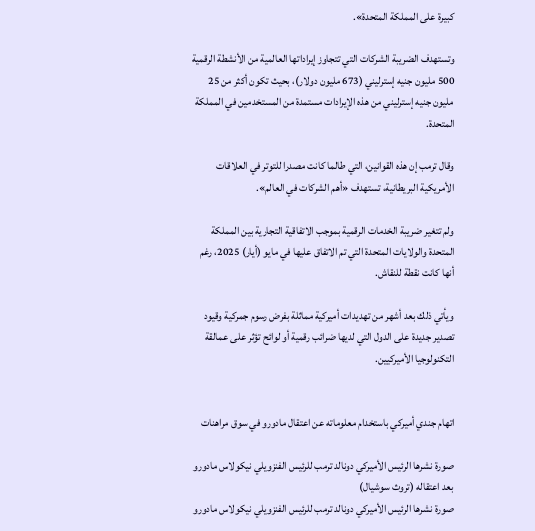كبيرة على المملكة المتحدة».

وتستهدف الضريبة الشركات التي تتجاوز إيراداتها العالمية من الأنشطة الرقمية 500 مليون جنيه إسترليني (673 مليون دولار)، بحيث تكون أكثر من 25 مليون جنيه إسترليني من هذه الإيرادات مستمدة من المستخدمين في المملكة المتحدة.

وقال ترمب إن هذه القوانين، التي طالما كانت مصدرا للتوتر في العلاقات الأمريكية البريطانية، تستهدف «أهم الشركات في العالم».

ولم تتغير ضريبة الخدمات الرقمية بموجب الاتفاقية التجارية بين المملكة المتحدة والولايات المتحدة التي تم الاتفاق عليها في مايو (أيار) 2025، رغم أنها كانت نقطة للنقاش.

ويأتي ذلك بعد أشهر من تهديدات أميركية مماثلة بفرض رسوم جمركية وقيود تصدير جديدة على الدول التي لديها ضرائب رقمية أو لوائح تؤثر على عمالقة التكنولوجيا الأميركيين.


اتهام جندي أميركي باستخدام معلوماته عن اعتقال مادورو في سوق مراهنات

صورة نشرها الرئيس الأميركي دونالد ترمب للرئيس الفنزويلي نيكولاس مادورو بعد اعتقاله (تروث سوشيال)
صورة نشرها الرئيس الأميركي دونالد ترمب للرئيس الفنزويلي نيكولاس مادورو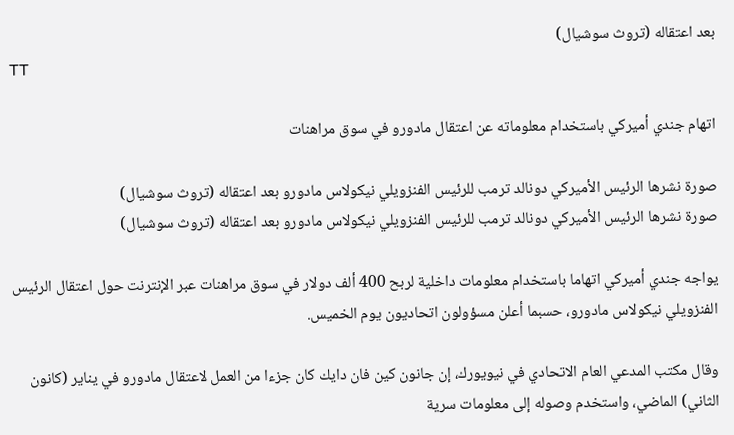بعد اعتقاله (تروث سوشيال)
TT

اتهام جندي أميركي باستخدام معلوماته عن اعتقال مادورو في سوق مراهنات

صورة نشرها الرئيس الأميركي دونالد ترمب للرئيس الفنزويلي نيكولاس مادورو بعد اعتقاله (تروث سوشيال)
صورة نشرها الرئيس الأميركي دونالد ترمب للرئيس الفنزويلي نيكولاس مادورو بعد اعتقاله (تروث سوشيال)

يواجه جندي أميركي اتهاما باستخدام معلومات داخلية لربح 400 ألف دولار في سوق مراهنات عبر الإنترنت حول اعتقال الرئيس الفنزويلي نيكولاس مادورو، حسبما أعلن مسؤولون اتحاديون يوم الخميس.

وقال مكتب المدعي العام الاتحادي في نيويورك، إن جانون كين فان دايك كان جزءا من العمل لاعتقال مادورو في يناير (كانون الثاني) الماضي، واستخدم وصوله إلى معلومات سرية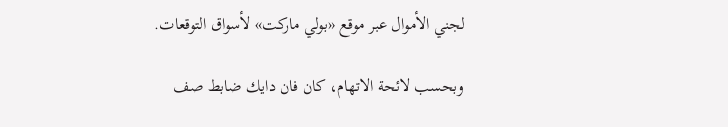لجني الأموال عبر موقع «بولي ماركت» لأسواق التوقعات.

وبحسب لائحة الاتهام، كان فان دايك ضابط صف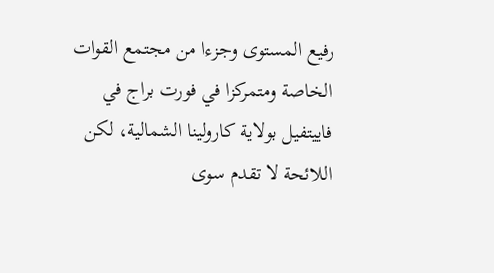رفيع المستوى وجزءا من مجتمع القوات الخاصة ومتمركزا في فورت براج في فاييتفيل بولاية كارولينا الشمالية، لكن اللائحة لا تقدم سوى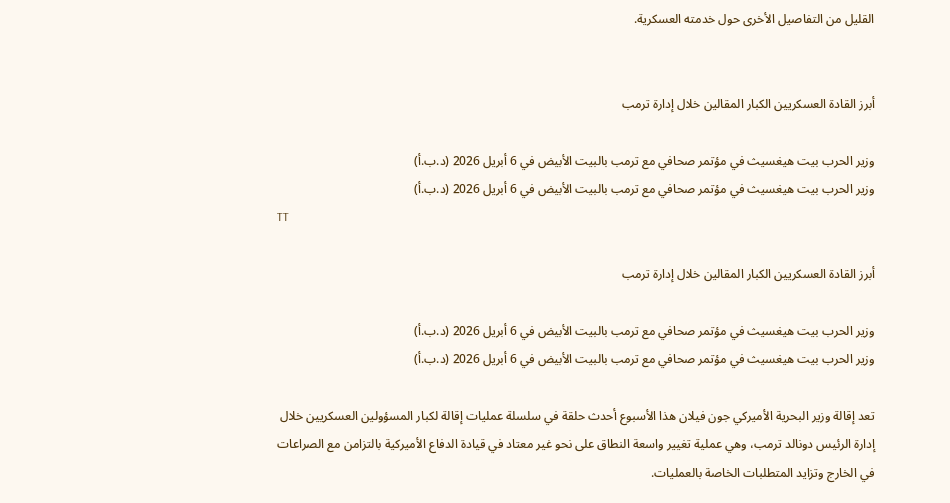القليل من التفاصيل الأخرى حول خدمته العسكرية.


أبرز القادة العسكريين الكبار المقالين خلال إدارة ترمب

وزير الحرب بيت هيغسيث في مؤتمر صحافي مع ترمب بالبيت الأبيض في 6 أبريل 2026 (د.ب.أ)
وزير الحرب بيت هيغسيث في مؤتمر صحافي مع ترمب بالبيت الأبيض في 6 أبريل 2026 (د.ب.أ)
TT

أبرز القادة العسكريين الكبار المقالين خلال إدارة ترمب

وزير الحرب بيت هيغسيث في مؤتمر صحافي مع ترمب بالبيت الأبيض في 6 أبريل 2026 (د.ب.أ)
وزير الحرب بيت هيغسيث في مؤتمر صحافي مع ترمب بالبيت الأبيض في 6 أبريل 2026 (د.ب.أ)

تعد إقالة وزير البحرية الأميركي جون ‌فيلان هذا الأسبوع أحدث حلقة في سلسلة عمليات إقالة لكبار المسؤولين العسكريين خلال إدارة الرئيس دونالد ترمب، وهي عملية تغيير واسعة النطاق على نحو غير معتاد في قيادة الدفاع الأميركية بالتزامن مع الصراعات في الخارج وتزايد المتطلبات الخاصة بالعمليات.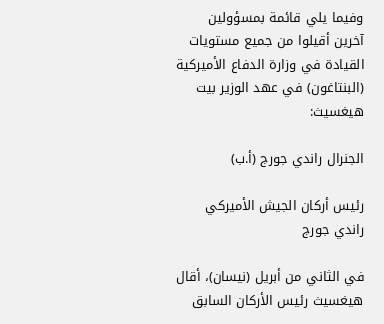وفيما يلي قائمة بمسؤولين آخرين أقيلوا من جميع مستويات القيادة في وزارة الدفاع الأميركية (البنتاغون) في عهد الوزير بيت هيغسيث:

الجنرال راندي جورج (أ.ب)

رئيس أركان الجيش الأميركي راندي جورج

في الثاني من أبريل (نيسان)، أقال هيغسيث رئيس الأركان السابق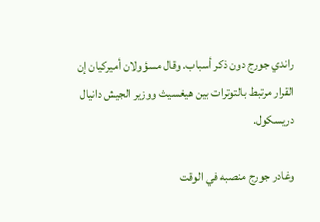راندي جورج دون ذكر أسباب. وقال مسؤولان أميركيان إن القرار مرتبط بالتوترات بين هيغسيث ووزير الجيش دانيال دريسكول.

وغادر ‌جورج منصبه في ‌الوقت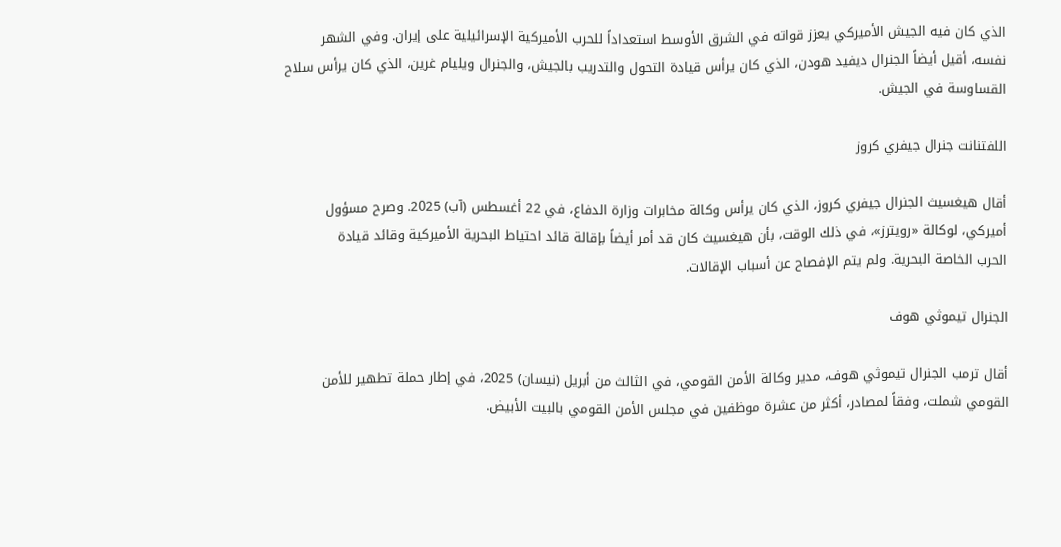الذي كان فيه الجيش الأميركي يعزز قواته ‌في الشرق الأوسط استعداداً للحرب الأميركية الإسرائيلية على إيران. وفي الشهر نفسه، أقيل أيضاً الجنرال ديفيد هودن، الذي كان يرأس قيادة التحول والتدريب بالجيش، والجنرال ويليام غرين، الذي كان يرأس سلاح القساوسة في الجيش.

اللفتنانت جنرال جيفري كروز

أقال هيغسيث الجنرال جيفري كروز، الذي كان يرأس وكالة مخابرات وزارة الدفاع، في 22 أغسطس (آب) 2025. وصرح مسؤول أميركي، لوكالة «رويترز»، في ذلك الوقت، بأن هيغسيث كان قد أمر أيضاً بإقالة قائد ‌احتياط البحرية الأميركية وقائد قيادة الحرب ‌الخاصة البحرية. ولم يتم الإفصاح عن أسباب الإقالات.

الجنرال تيموثي هوف

أقال ترمب الجنرال ‌تيموثي هوف، مدير وكالة الأمن القومي، في الثالث من أبريل (نيسان) 2025، في إطار حملة تطهير للأمن القومي شملت، وفقاً لمصادر، أكثر من عشرة موظفين في مجلس الأمن القومي بالبيت الأبيض.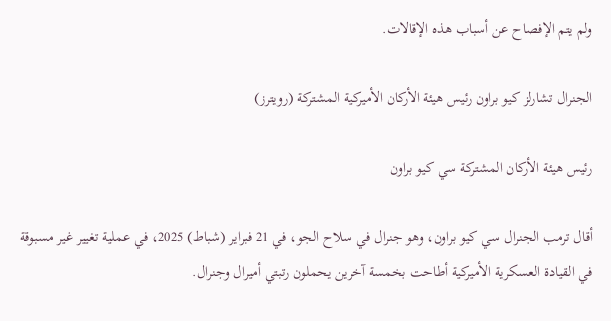ولم يتم الإفصاح عن أسباب هذه الإقالات.

الجنرال تشارلز كيو براون رئيس هيئة الأركان الأميركية المشتركة (رويترز)

رئيس هيئة الأركان المشتركة سي كيو براون

أقال ‌ترمب الجنرال سي كيو براون، وهو جنرال في سلاح الجو، في 21 فبراير (شباط) 2025، في عملية تغيير غير مسبوقة في القيادة العسكرية الأميركية أطاحت بخمسة آخرين يحملون رتبتي أميرال وجنرال.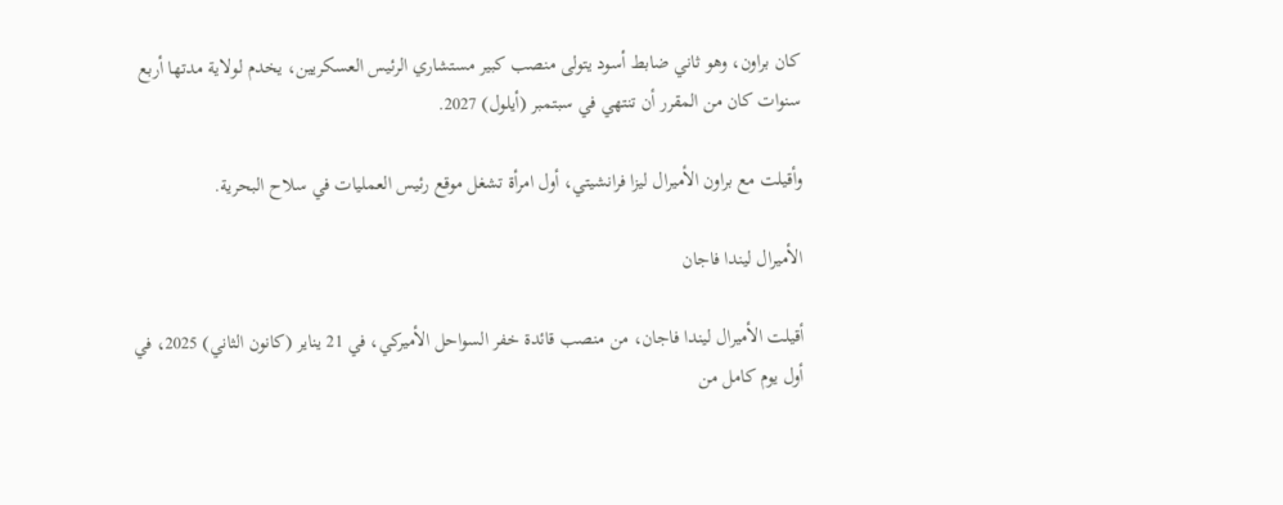كان براون، وهو ثاني ضابط أسود يتولى منصب كبير مستشاري الرئيس العسكريين، يخدم لولاية مدتها أربع سنوات كان من المقرر أن تنتهي في سبتمبر (أيلول) 2027.

وأقيلت مع براون الأميرال ليزا فرانشيتي، أول امرأة تشغل موقع رئيس العمليات في سلاح البحرية.

الأميرال ليندا فاجان

أقيلت الأميرال ليندا فاجان، من منصب قائدة خفر السواحل الأميركي، في 21 يناير (كانون الثاني) 2025، في أول يوم كامل من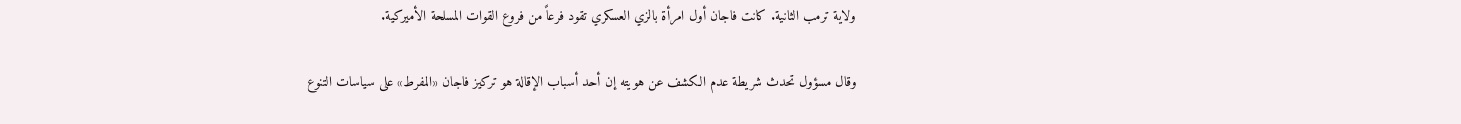ولاية ترمب الثانية. كانت فاجان أول امرأة بالزي العسكري تقود فرعاً من فروع القوات المسلحة الأميركية.

وقال مسؤول تحدث شريطة عدم الكشف عن هويته إن أحد أسباب الإقالة هو تركيز فاجان «المفرط» على سياسات التنوع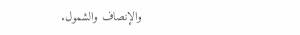والإنصاف والشمول.